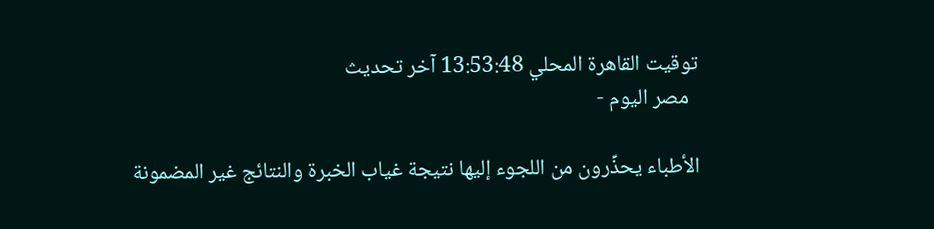توقيت القاهرة المحلي 13:53:48 آخر تحديث
  مصر اليوم -

الأطباء يحذِّرون من اللجوء إليها نتيجة غياب الخبرة والنتائج غير المضمونة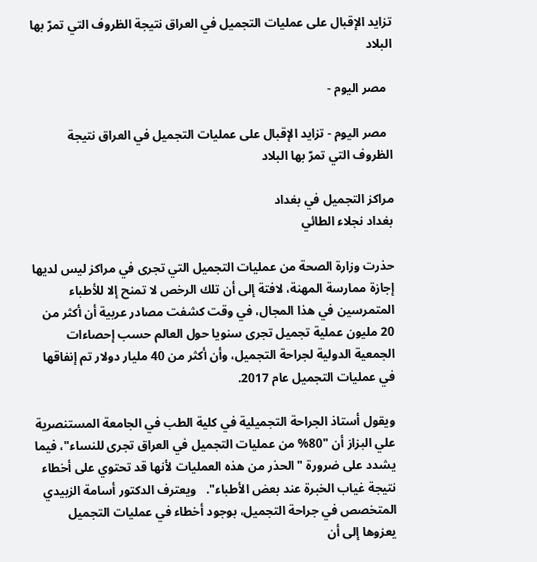تزايد الإقبال على عمليات التجميل في العراق نتيجة الظروف التي تمرّ بها البلاد

  مصر اليوم -

  مصر اليوم - تزايد الإقبال على عمليات التجميل في العراق نتيجة الظروف التي تمرّ بها البلاد

مراكز التجميل في بغداد
بغداد نجلاء الطائي

حذرت وزارة الصحة من عمليات التجميل التي تجرى في مراكز ليس لديها إجازة ممارسة المهنة، لافتة إلى أن تلك الرخص لا تمنح إلا للأطباء المتمرسين في هذا المجال، في وقت كشفت مصادر عربية أن أكثر من 20 مليون عملية تجميل تجرى سنويا حول العالم حسب إحصاءات الجمعية الدولية لجراحة التجميل، وأن أكثر من 40 مليار دولار تم إنفاقها في عمليات التجميل عام 2017.

ويقول أستاذ الجراحة التجميلية في كلية الطب في الجامعة المستنصرية علي البزاز أن "80% من عمليات التجميل في العراق تجرى للنساء"، فيما يشدد على ضرورة "الحذر من هذه العمليات لأنها قد تحتوي على أخطاء نتيجة غياب الخبرة عند بعض الأطباء".   ويعترف الدكتور أسامة الزبيدي المتخصص في جراحة التجميل، بوجود أخطاء في عمليات التجميل يعزوها إلى أن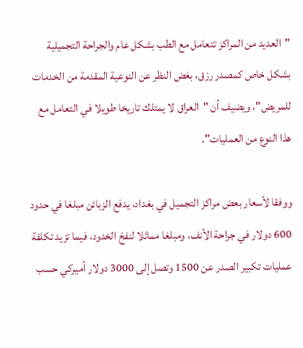"العديد من المراكز تتعامل مع الطب بشكل عام والجراحة التجميلية بشكل خاص كمصدر رزق، بغض النظر عن النوعية المقدمة من الخدمات للمريض"، ويضيف أن "العراق لا يمتلك تاريخا طويلا في التعامل مع هذا النوع من العمليات".

ووفقا لأسعار بعض مراكز التجميل في بغداد، يدفع الزبائن مبلغا في حدود 600 دولار في جراحة الأنف، ومبلغا مماثلا لنفخ الخدود، فيما تزيد تكلفة عمليات تكبير الصدر عن 1500 وتصل إلى 3000 دولار أميركي حسب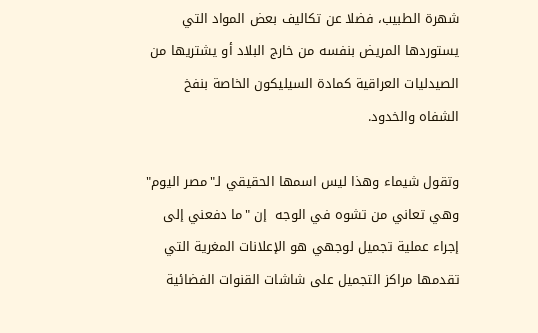شهرة الطبيب، فضلا عن تكاليف بعض المواد التي يستوردها المريض بنفسه من خارج البلاد أو يشتريها من الصيدليات العراقية كمادة السيليكون الخاصة بنفخ الشفاه والخدود.

وتقول شيماء وهذا ليس اسمها الحقيقي لـ"مصر اليوم" وهي تعاني من تشوه في الوجه  إن "ما دفعني إلى إجراء عملية تجميل لوجهي هو الإعلانات المغرية التي تقدمها مراكز التجميل على شاشات القنوات الفضائية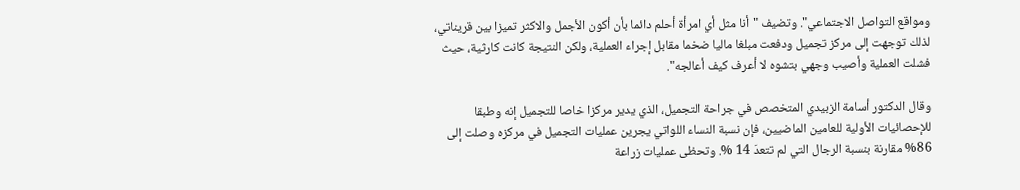ومواقع التواصل الاجتماعي". وتضيف "أنا مثل أي امرأة أحلم دائما بأن أكون الأجمل والاكثر تميزا بين قريناتي، لذلك توجهت إلى مركز تجميل ودفعت مبلغا ماليا ضخما مقابل إجراء العملية، ولكن النتيجة كانت كارثية، حيث فشلت العملية وأصيب وجهي بتشوه لا أعرف كيف أعالجه".

وقال الدكتور أسامة الزبيدي المتخصص في جراحة التجميل، الذي يدير مركزا خاصا للتجميل إنه وطبقا للإحصائيات الأولية للعامين الماضيين، فإن نسبة النساء اللواتي يجرين عمليات التجميل في مركزه وصلت إلى 86% مقارنة بنسبة الرجال التي لم تتعدَ 14 %. وتحظى عمليات زراعة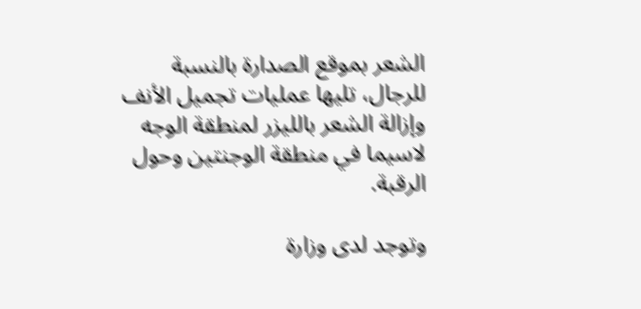الشعر بموقع الصدارة بالنسبة للرجال، تليها عمليات تجميل الأنف وإزالة الشعر بالليزر لمنطقة الوجه لاسيما في منطقة الوجنتين وحول الرقبة.

وتوجد لدى وزارة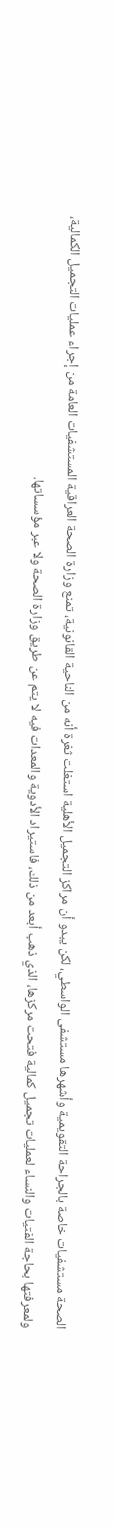الصحة مستشفيات خاصة بالجراحة التقويمية وأشهرها مستشفى الواسطي، لكن يبدو أن مراكز التجميل الأهلية استغلت ثغرة أنه من الناحية القانونية، تمنع وزارة الصحة العراقية المستشفيات العامة من إجراء عمليات التجميل الكمالية، ولمعرفتها بحاجة الفتيات والنساء لعمليات تجميل كمالية فتحت مركزها، الذي ذهب أبعد من ذلك، فاستيراد الأدوية والمعدات فيه لا يتم عن طريق وزارة الصحة ولا عبر مؤسساتها.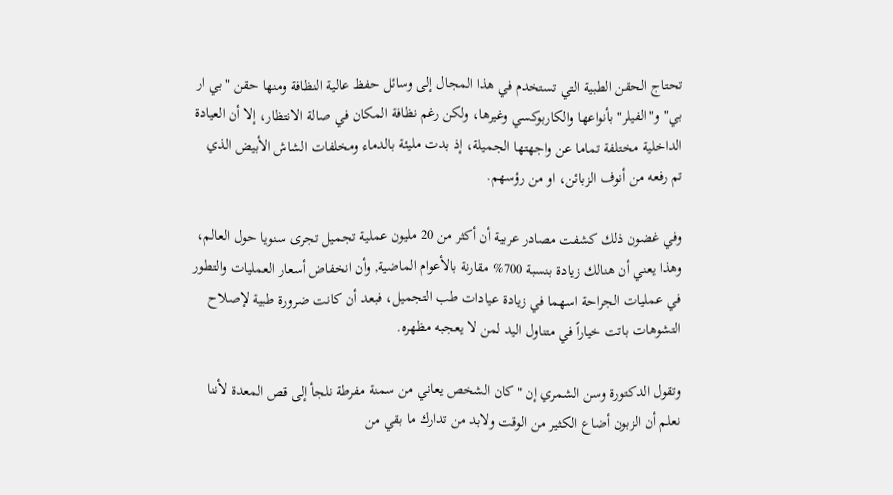تحتاج الحقن الطبية التي تستخدم في هذا المجال إلى وسائل حفظ عالية النظافة ومنها حقن "بي ار بي" و"الفيلر" بأنواعها والكاربوكسي وغيرها، ولكن رغم نظافة المكان في صالة الانتظار، إلا أن العيادة الداخلية مختلفة تماما عن واجهتها الجميلة، إذ بدت مليئة بالدماء ومخلفات الشاش الأبيض الذي تم رفعه من أنوف الزبائن، او من رؤسهم.

وفي غضون ذلك كشفت مصادر عربية أن أكثر من 20 مليون عملية تجميل تجرى سنويا حول العالم، وهذا يعني أن هنالك زيادة بنسبة 700% مقارنة بالأعوام الماضية, وأن انخفاض أسعار العمليات والتطور في عمليات الجراحة اسهما في زيادة عيادات طب التجميل، فبعد أن كانت ضرورة طبية لإصلاح التشوهات باتت خياراً في متناول اليد لمن لا يعجبه مظهره.

وتقول الدكتورة وسن الشمري إن "كان الشخص يعاني من سمنة مفرطة نلجأ إلى قص المعدة لأننا نعلم أن الزبون أضاع الكثير من الوقت ولابد من تدارك ما بقي من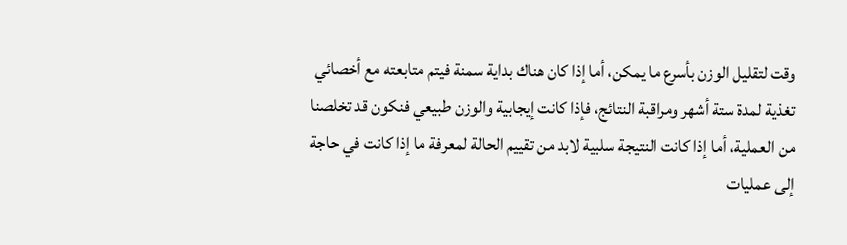وقت لتقليل الوزن بأسرع ما يمكن، أما إذا كان هناك بداية سمنة فيتم متابعته مع أخصائي تغذية لمدة ستة أشهر ومراقبة النتائج، فإذا كانت إيجابية والوزن طبيعي فنكون قد تخلصنا من العملية، أما إذا كانت النتيجة سلبية لابد من تقييم الحالة لمعرفة ما إذا كانت في حاجة إلى عمليات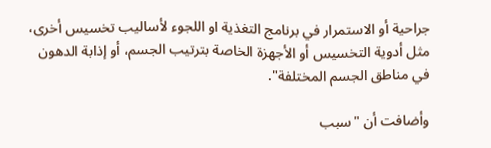جراحية أو الاستمرار في برنامج التغذية او اللجوء لأساليب تخسيس أخرى، مثل أدوية التخسيس أو الأجهزة الخاصة بترتيب الجسم، أو إذابة الدهون في مناطق الجسم المختلفة".

وأضافت أن "سبب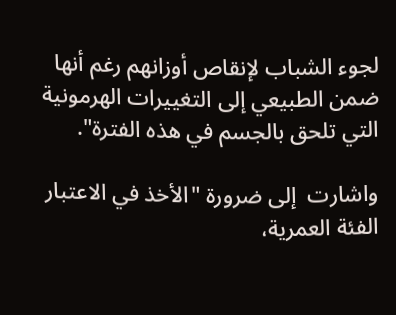لجوء الشباب لإنقاص أوزانهم رغم أنها ضمن الطبيعي إلى التغييرات الهرمونية التي تلحق بالجسم في هذه الفترة".

واشارت  إلى ضرورة "الأخذ في الاعتبار الفئة العمرية،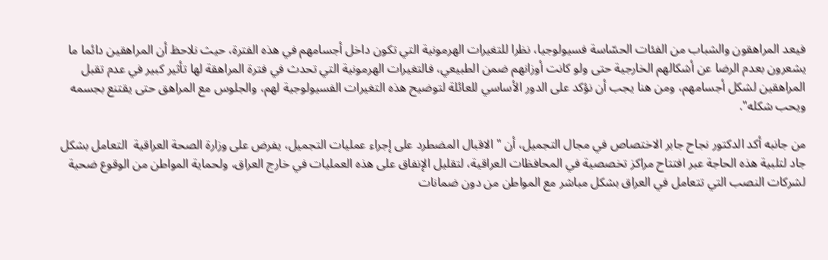فيعد المراهقون والشباب من الفئات الحسّاسة فسيولوجيا، نظرا للتغيرات الهرمونية التي تكون داخل أجسامهم في هذه الفترة، حيث نلاحظ أن المراهقين دائما ما يشعرون بعدم الرضا عن أشكالهم الخارجية حتى ولو كانت أوزانهم ضمن الطبيعي، فالتغيرات الهرمونية التي تحدث في فترة المراهقة لها تأثير كبير في عدم تقبل المراهقين لشكل أجسامهم، ومن هنا يجب أن نؤكد على الدور الأساسي للعائلة لتوضيح هذه التغيرات الفسيولوجية لهم، والجلوس مع المراهق حتى يقتنع بجسمه ويحب شكله".

من جانبه أكد الدكتور نجاح جابر الاختصاص في مجال التجميل، أن " الاقبال المضطرد على إجراء عمليات التجميل، يفرض على وزارة الصحة العراقية  التعامل بشكل جاد لتلبية هذه الحاجة عبر افتتاح مراكز تخصصية في المحافظات العراقية، لتقليل الإنفاق على هذه العمليات في خارج العراق، ولحماية المواطن من الوقوع ضحية لشركات النصب التي تتعامل في العراق بشكل مباشر مع المواطن من دون ضمانات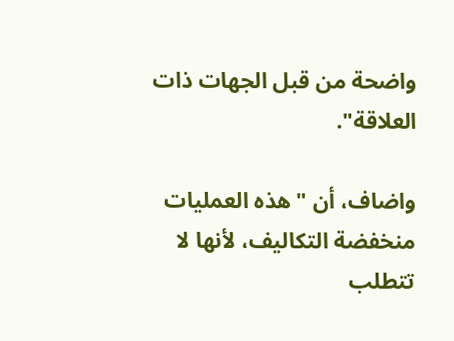واضحة من قبل الجهات ذات العلاقة".

واضاف، أن "هذه العمليات منخفضة التكاليف، لأنها لا تتطلب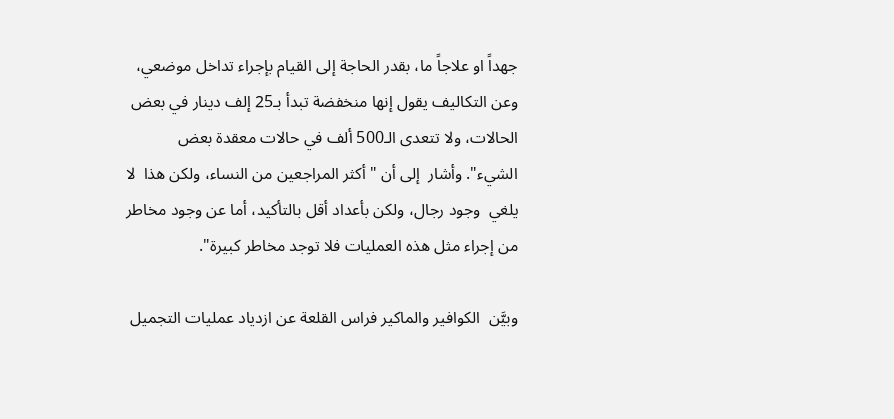جهداً او علاجاً ما، بقدر الحاجة إلى القيام بإجراء تداخل موضعي، وعن التكاليف يقول إنها منخفضة تبدأ بـ25 إلف دينار في بعض الحالات، ولا تتعدى الـ500 ألف في حالات معقدة بعض الشيء". وأشار  إلى أن " أكثر المراجعين من النساء، ولكن هذا  لا يلغي  وجود رجال، ولكن بأعداد أقل بالتأكيد، أما عن وجود مخاطر من إجراء مثل هذه العمليات فلا توجد مخاطر كبيرة".

وبيَّن  الكوافير والماكير فراس القلعة عن ازدياد عمليات التجميل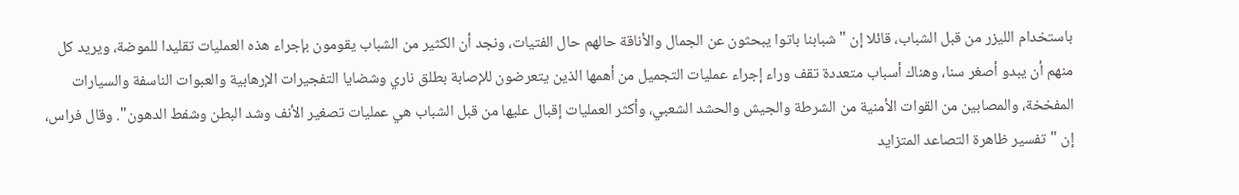باستخدام الليزر من قبل الشباب، قائلا إن "شبابنا باتوا يبحثون عن الجمال والأناقة حالهم حال الفتيات، ونجد أن الكثير من الشباب يقومون بإجراء هذه العمليات تقليدا للموضة، ويريد كل منهم أن يبدو أصغر سنا، وهناك أسباب متعددة تقف وراء إجراء عمليات التجميل من أهمها الذين يتعرضون للإصابة بطلق ناري وشضايا التفجيرات الإرهابية والعبوات الناسفة والسيارات المفخخة، والمصابين من القوات الأمنية من الشرطة والجيش والحشد الشعبي، وأكثر العمليات إقبال عليها من قبل الشباب هي عمليات تصغير الأنف وشد البطن وشفط الدهون". وقال فراس، إن "تفسير ظاهرة التصاعد المتزايد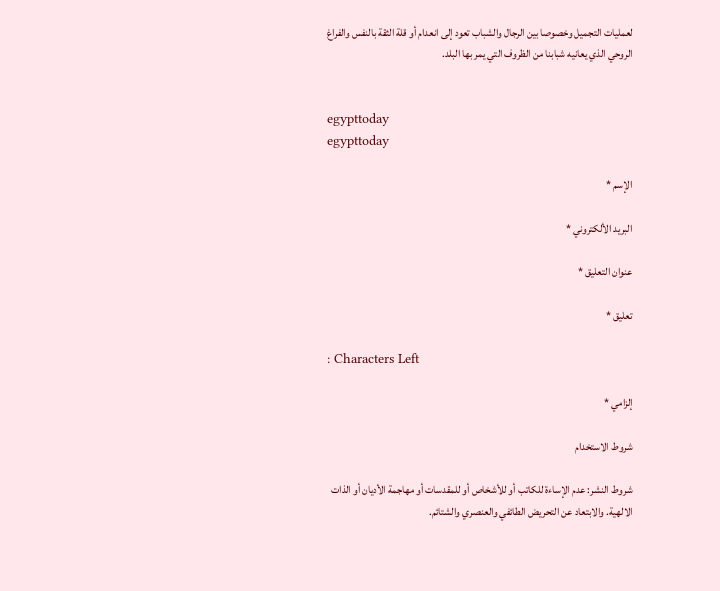لعمليات التجميل وخصوصا بين الرجال والشباب تعود إلى انعدام أو قلة الثقة بالنفس والفراغ الروحي الذي يعانيه شبابنا من الظروف التي يمر بها البلد.


egypttoday
egypttoday

الإسم *

البريد الألكتروني *

عنوان التعليق *

تعليق *

: Characters Left

إلزامي *

شروط الاستخدام

شروط النشر: عدم الإساءة للكاتب أو للأشخاص أو للمقدسات أو مهاجمة الأديان أو الذات الالهية. والابتعاد عن التحريض الطائفي والعنصري والشتائم.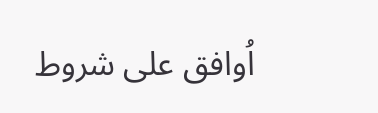اُوافق على شروط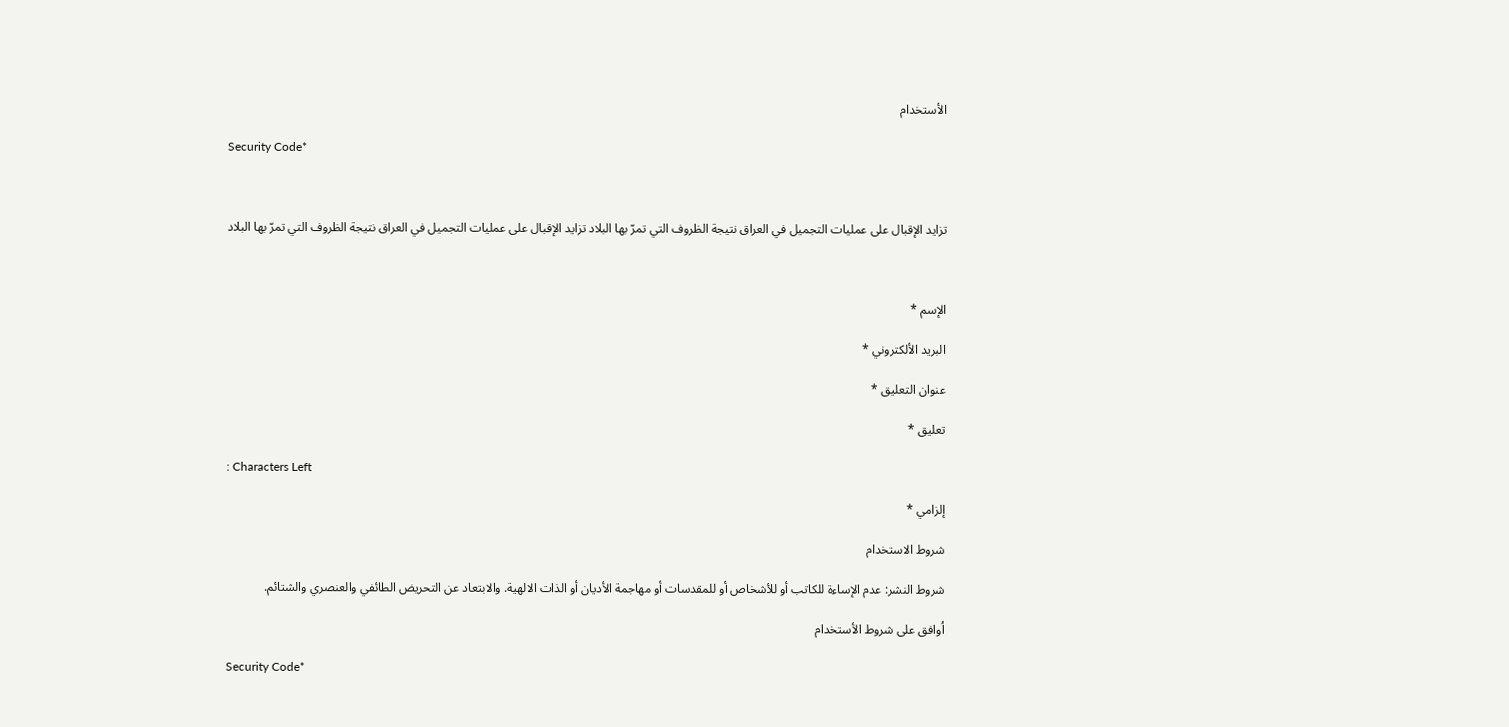الأستخدام

Security Code*



تزايد الإقبال على عمليات التجميل في العراق نتيجة الظروف التي تمرّ بها البلاد تزايد الإقبال على عمليات التجميل في العراق نتيجة الظروف التي تمرّ بها البلاد



الإسم *

البريد الألكتروني *

عنوان التعليق *

تعليق *

: Characters Left

إلزامي *

شروط الاستخدام

شروط النشر: عدم الإساءة للكاتب أو للأشخاص أو للمقدسات أو مهاجمة الأديان أو الذات الالهية. والابتعاد عن التحريض الطائفي والعنصري والشتائم.

اُوافق على شروط الأستخدام

Security Code*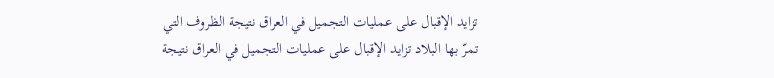تزايد الإقبال على عمليات التجميل في العراق نتيجة الظروف التي تمرّ بها البلاد تزايد الإقبال على عمليات التجميل في العراق نتيجة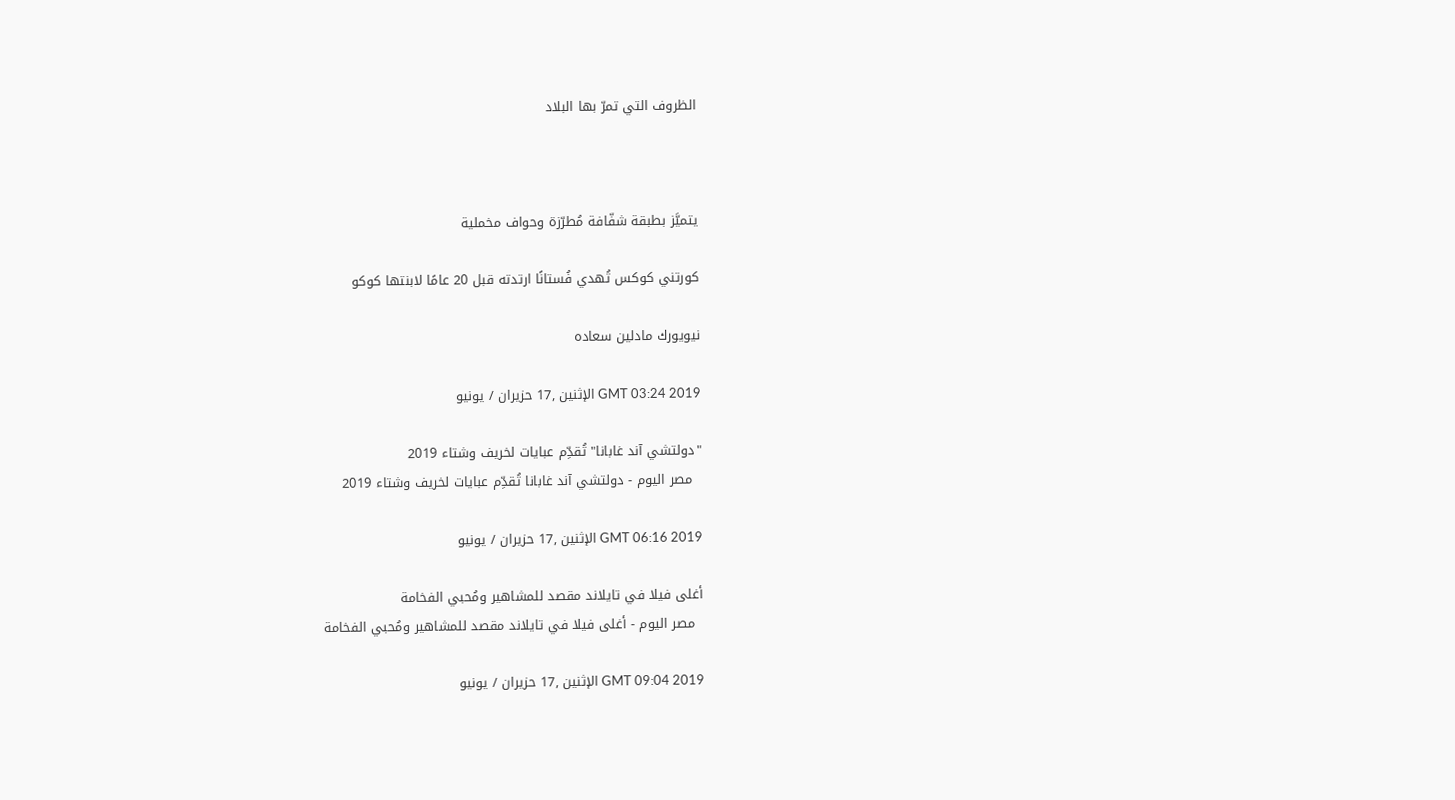الظروف التي تمرّ بها البلاد



يتميَّز بطبقة شفّافة مُطرّزة وحواف مخملية

كورتني كوكس تُهدي فُستانًا ارتدته قبل 20 عامًا لابنتها كوكو

نيويورك مادلين سعاده

GMT 03:24 2019 الإثنين ,17 حزيران / يونيو

"دولتشي آند غابانا" تُقدِّم عبايات لخريف وشتاء 2019
  مصر اليوم - دولتشي آند غابانا تُقدِّم عبايات لخريف وشتاء 2019

GMT 06:16 2019 الإثنين ,17 حزيران / يونيو

أغلى فيلا في تايلاند مقصد للمشاهير ومُحبي الفخامة
  مصر اليوم - أغلى فيلا في تايلاند مقصد للمشاهير ومُحبي الفخامة

GMT 09:04 2019 الإثنين ,17 حزيران / يونيو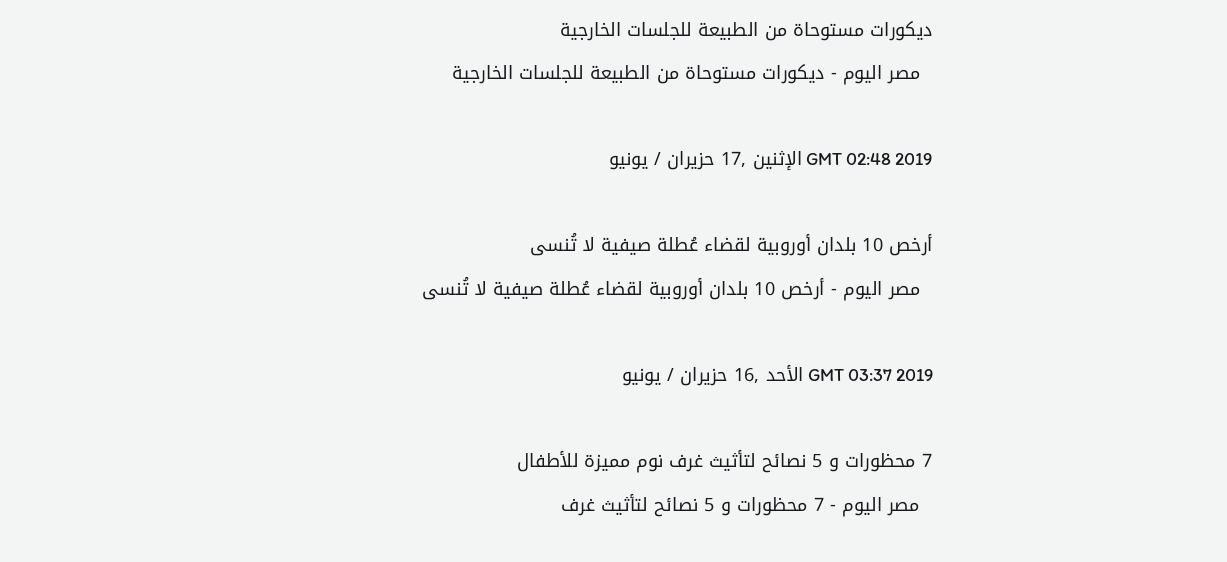ديكورات مستوحاة من الطبيعة للجلسات الخارجية
  مصر اليوم - ديكورات مستوحاة من الطبيعة للجلسات الخارجية

GMT 02:48 2019 الإثنين ,17 حزيران / يونيو

أرخص 10 بلدان أوروبية لقضاء عُطلة صيفية لا تُنسى
  مصر اليوم - أرخص 10 بلدان أوروبية لقضاء عُطلة صيفية لا تُنسى

GMT 03:37 2019 الأحد ,16 حزيران / يونيو

7 محظورات و 5 نصائح لتأثيث غرف نوم مميزة للأطفال
  مصر اليوم - 7 محظورات و 5 نصائح لتأثيث غرف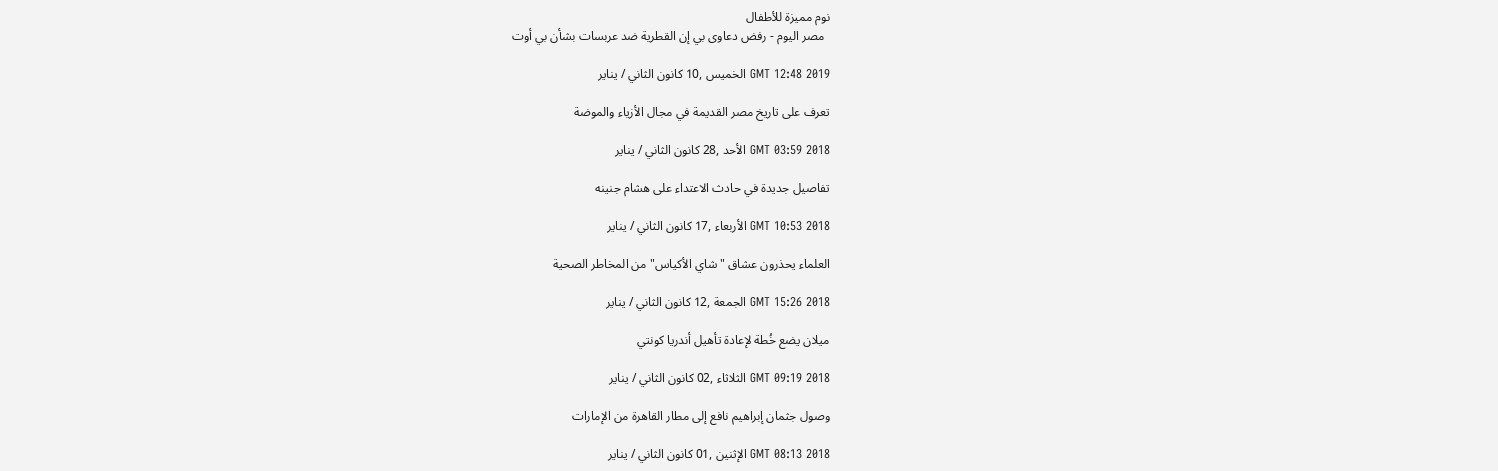نوم مميزة للأطفال
  مصر اليوم - رفض دعاوى بي إن القطرية ضد عربسات بشأن بي أوت

GMT 12:48 2019 الخميس ,10 كانون الثاني / يناير

تعرف على تاريخ مصر القديمة في مجال الأزياء والموضة

GMT 03:59 2018 الأحد ,28 كانون الثاني / يناير

تفاصيل جديدة في حادث الاعتداء على هشام جنينه

GMT 10:53 2018 الأربعاء ,17 كانون الثاني / يناير

العلماء يحذرون عشاق "شاي الأكياس" من المخاطر الصحية

GMT 15:26 2018 الجمعة ,12 كانون الثاني / يناير

ميلان يضع خُطة لإعادة تأهيل أندريا كونتي

GMT 09:19 2018 الثلاثاء ,02 كانون الثاني / يناير

وصول جثمان إبراهيم نافع إلى مطار القاهرة من الإمارات

GMT 08:13 2018 الإثنين ,01 كانون الثاني / يناير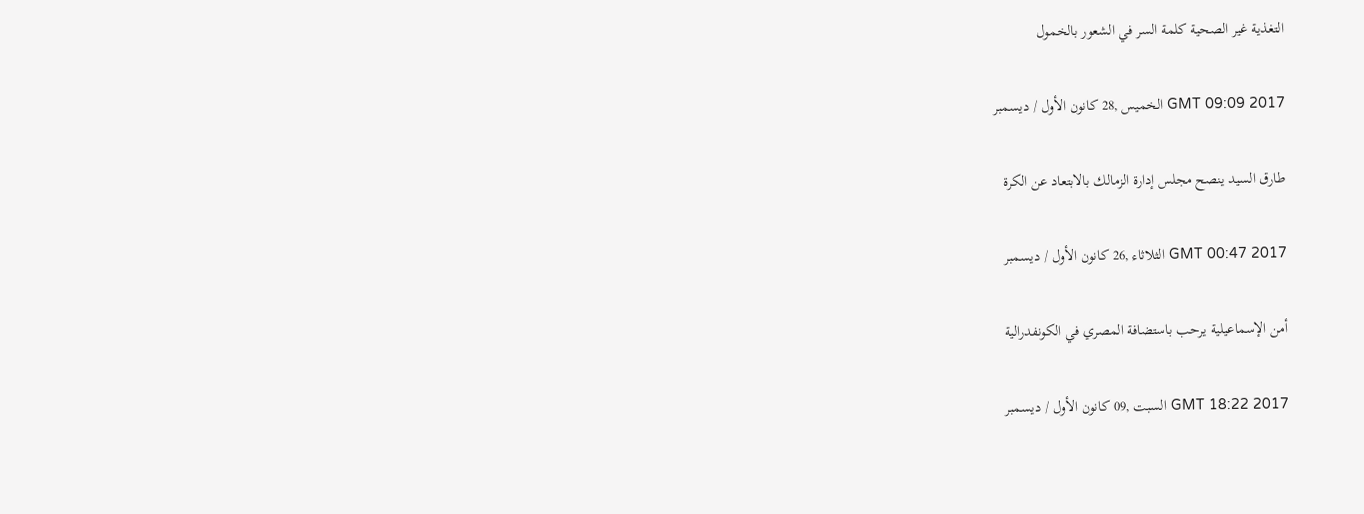التغذية غير الصحية كلمة السر في الشعور بالخمول

GMT 09:09 2017 الخميس ,28 كانون الأول / ديسمبر

طارق السيد ينصح مجلس إدارة الزمالك بالابتعاد عن الكرة

GMT 00:47 2017 الثلاثاء ,26 كانون الأول / ديسمبر

أمن الإسماعيلية يرحب باستضافة المصري في الكونفدرالية

GMT 18:22 2017 السبت ,09 كانون الأول / ديسمبر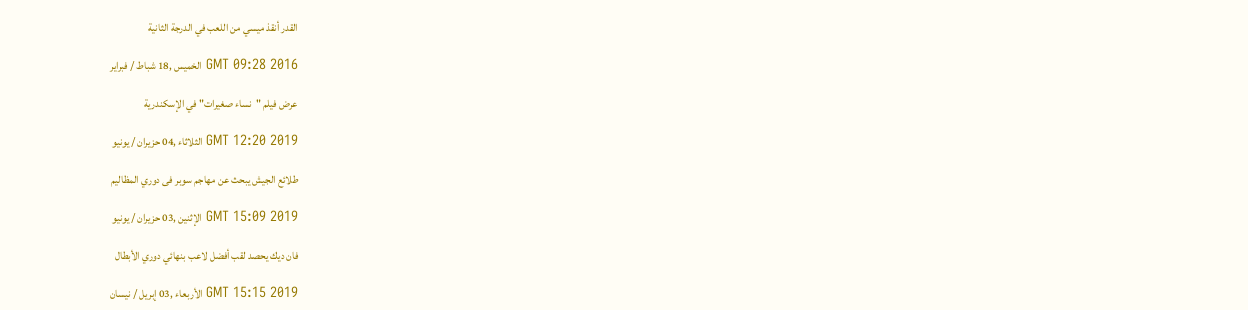القدر أنقذ ميسي من اللعب في الدرجة الثانية

GMT 09:28 2016 الخميس ,18 شباط / فبراير

عرض فيلم "نساء صغيرات" في الإسكندرية

GMT 12:20 2019 الثلاثاء ,04 حزيران / يونيو

طلائع الجيش يبحث عن مهاجم سوبر فى دوري المظاليم

GMT 15:09 2019 الإثنين ,03 حزيران / يونيو

فان ديك يحصد لقب أفضل لاعب بنهائي دوري الأبطال

GMT 15:15 2019 الأربعاء ,03 إبريل / نيسان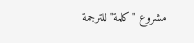مشروع "كلمة" للترجمة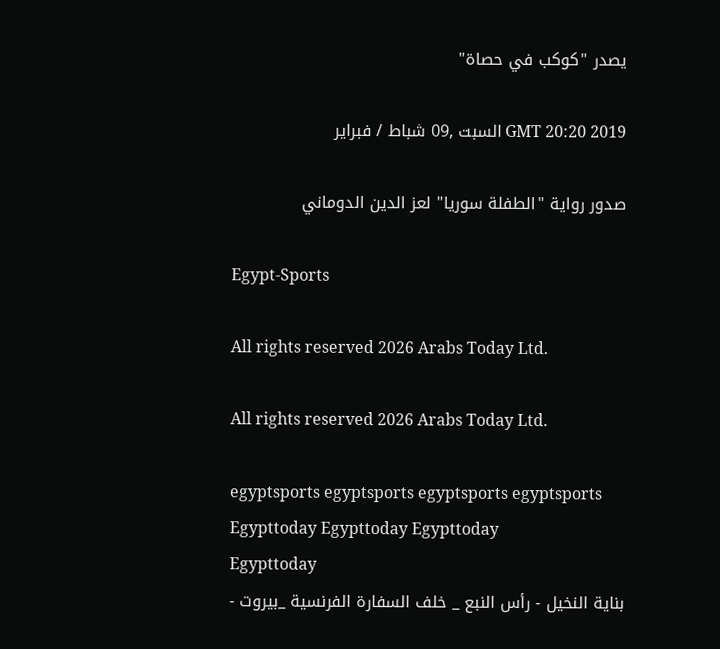يصدر "كوكب في حصاة"

GMT 20:20 2019 السبت ,09 شباط / فبراير

صدور رواية "الطفلة سوريا" لعز الدين الدوماني

Egypt-Sports

All rights reserved 2026 Arabs Today Ltd.

All rights reserved 2026 Arabs Today Ltd.

egyptsports egyptsports egyptsports egyptsports
Egypttoday Egypttoday Egypttoday
Egypttoday
بناية النخيل - رأس النبع _ خلف السفارة الفرنسية _بيروت -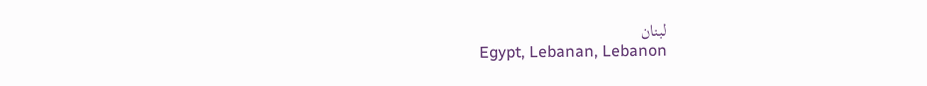لبنان
Egypt, Lebanan, Lebanon